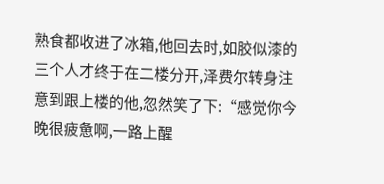熟食都收进了冰箱,他回去时,如胶似漆的三个人才终于在二楼分开,泽费尔转身注意到跟上楼的他,忽然笑了下:“感觉你今晚很疲惫啊,一路上醒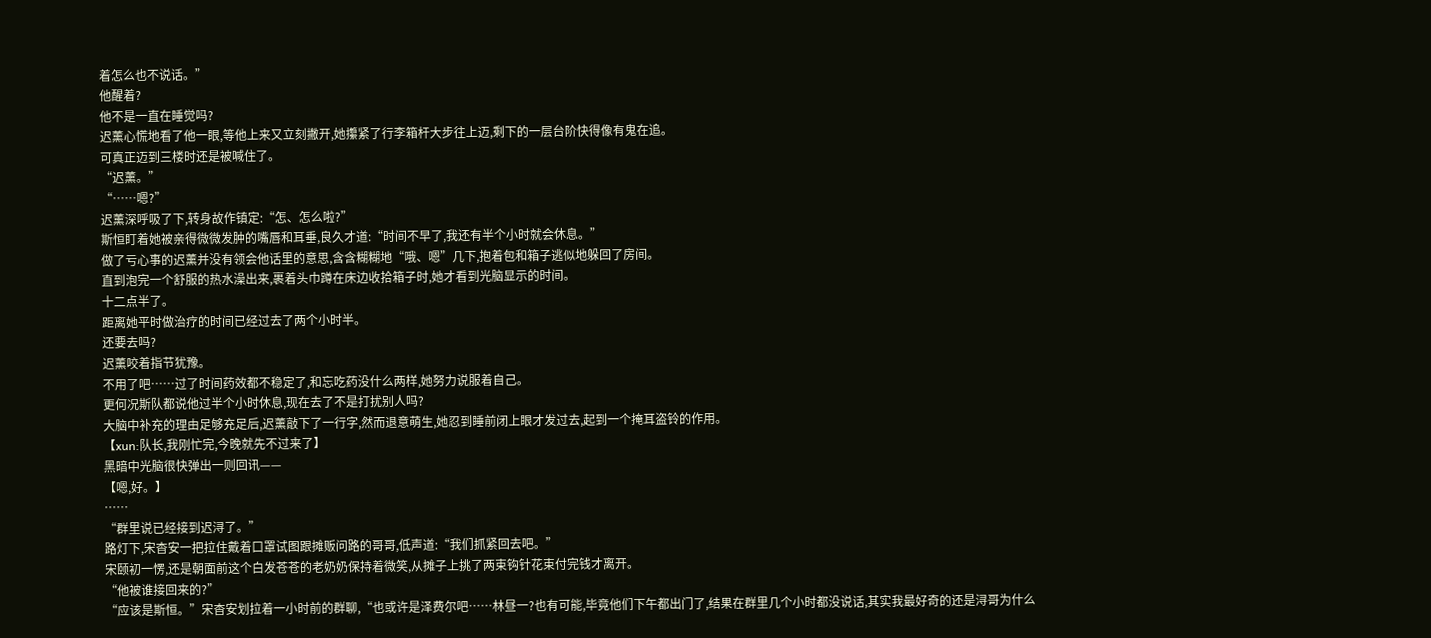着怎么也不说话。”
他醒着?
他不是一直在睡觉吗?
迟薰心慌地看了他一眼,等他上来又立刻撇开,她攥紧了行李箱杆大步往上迈,剩下的一层台阶快得像有鬼在追。
可真正迈到三楼时还是被喊住了。
“迟薰。”
“……嗯?”
迟薰深呼吸了下,转身故作镇定:“怎、怎么啦?”
斯恒盯着她被亲得微微发肿的嘴唇和耳垂,良久才道:“时间不早了,我还有半个小时就会休息。”
做了亏心事的迟薰并没有领会他话里的意思,含含糊糊地“哦、嗯”几下,抱着包和箱子逃似地躲回了房间。
直到泡完一个舒服的热水澡出来,裹着头巾蹲在床边收拾箱子时,她才看到光脑显示的时间。
十二点半了。
距离她平时做治疗的时间已经过去了两个小时半。
还要去吗?
迟薰咬着指节犹豫。
不用了吧……过了时间药效都不稳定了,和忘吃药没什么两样,她努力说服着自己。
更何况斯队都说他过半个小时休息,现在去了不是打扰别人吗?
大脑中补充的理由足够充足后,迟薰敲下了一行字,然而退意萌生,她忍到睡前闭上眼才发过去,起到一个掩耳盗铃的作用。
【xun:队长,我刚忙完,今晚就先不过来了】
黑暗中光脑很快弹出一则回讯——
【嗯,好。】
……
“群里说已经接到迟浔了。”
路灯下,宋杳安一把拉住戴着口罩试图跟摊贩问路的哥哥,低声道:“我们抓紧回去吧。”
宋颐初一愣,还是朝面前这个白发苍苍的老奶奶保持着微笑,从摊子上挑了两束钩针花束付完钱才离开。
“他被谁接回来的?”
“应该是斯恒。”宋杳安划拉着一小时前的群聊,“也或许是泽费尔吧……林昼一?也有可能,毕竟他们下午都出门了,结果在群里几个小时都没说话,其实我最好奇的还是浔哥为什么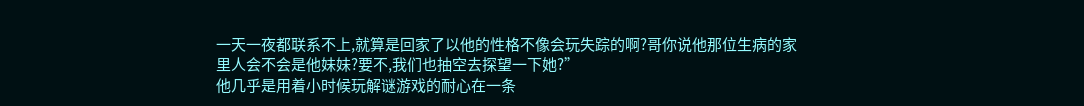一天一夜都联系不上,就算是回家了以他的性格不像会玩失踪的啊?哥你说他那位生病的家里人会不会是他妹妹?要不,我们也抽空去探望一下她?”
他几乎是用着小时候玩解谜游戏的耐心在一条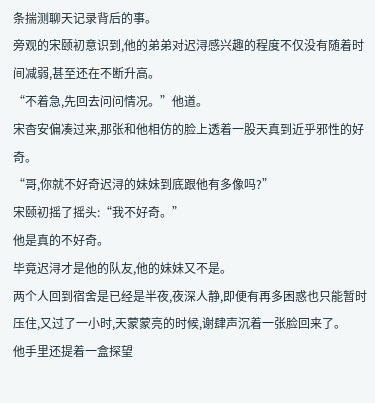条揣测聊天记录背后的事。
旁观的宋颐初意识到,他的弟弟对迟浔感兴趣的程度不仅没有随着时间减弱,甚至还在不断升高。
“不着急,先回去问问情况。”他道。
宋杳安偏凑过来,那张和他相仿的脸上透着一股天真到近乎邪性的好奇。
“哥,你就不好奇迟浔的妹妹到底跟他有多像吗?”
宋颐初摇了摇头:“我不好奇。”
他是真的不好奇。
毕竟迟浔才是他的队友,他的妹妹又不是。
两个人回到宿舍是已经是半夜,夜深人静,即便有再多困惑也只能暂时压住,又过了一小时,天蒙蒙亮的时候,谢肆声沉着一张脸回来了。
他手里还提着一盒探望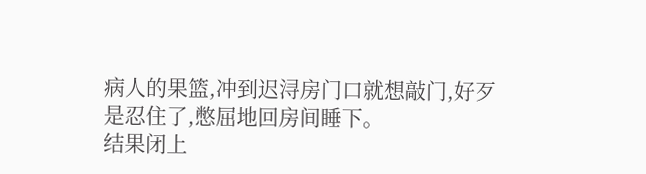病人的果篮,冲到迟浔房门口就想敲门,好歹是忍住了,憋屈地回房间睡下。
结果闭上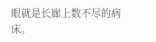眼就是长廊上数不尽的病床。